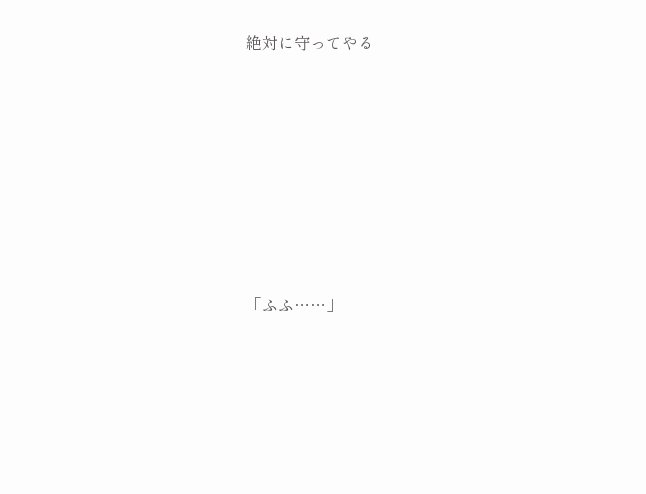絶対に守ってやる








「ふふ……」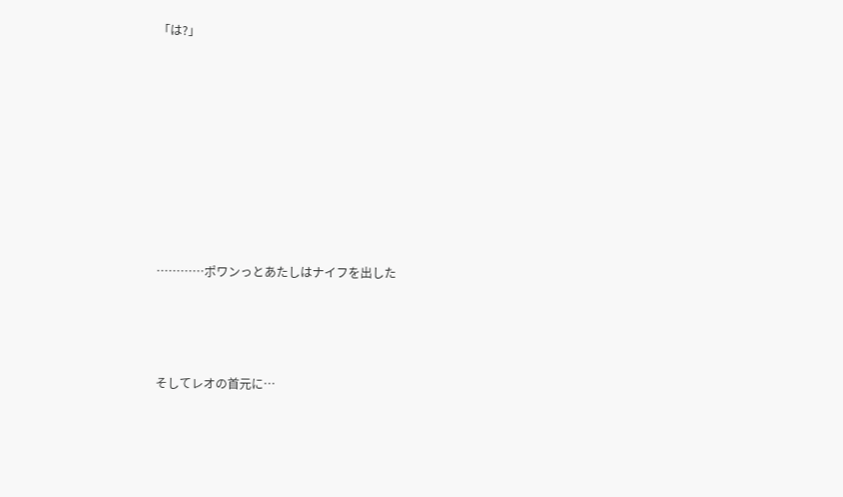「は?」












…………ポワンっとあたしはナイフを出した





そしてレオの首元に…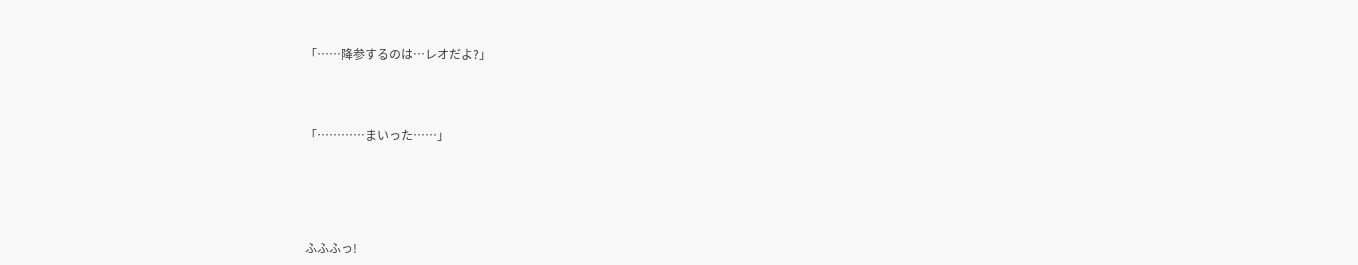「……降参するのは…レオだよ?」




「…………まいった……」






ふふふっ!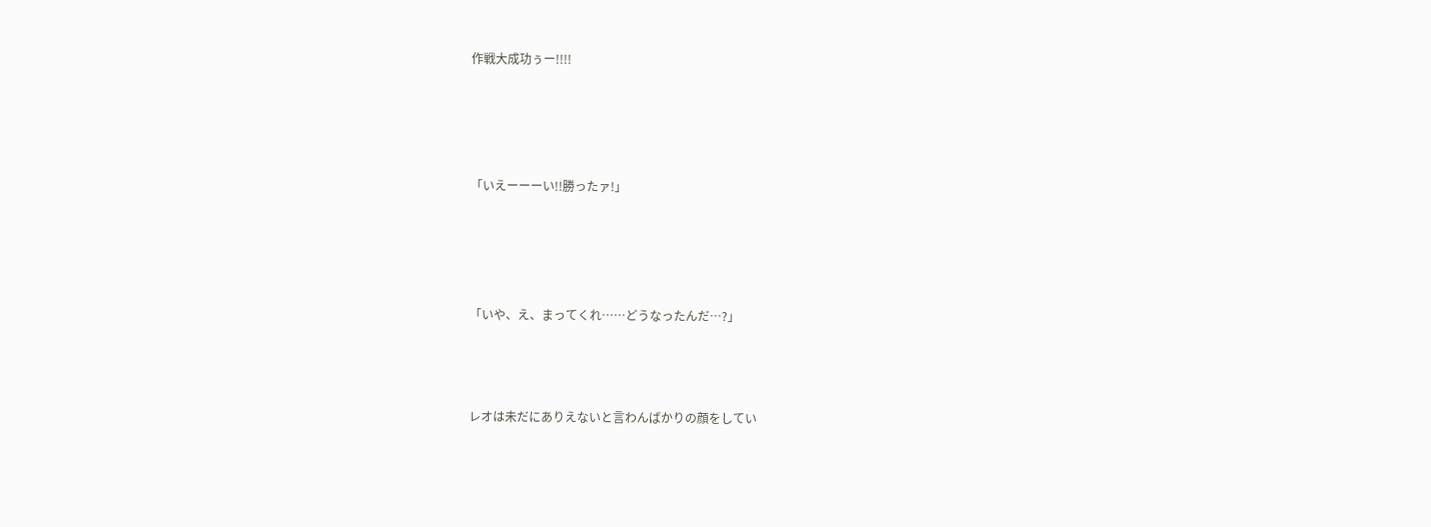作戦大成功ぅー!!!!




「いえーーーい!!勝ったァ!」




「いや、え、まってくれ……どうなったんだ…?」



レオは未だにありえないと言わんばかりの顔をしてい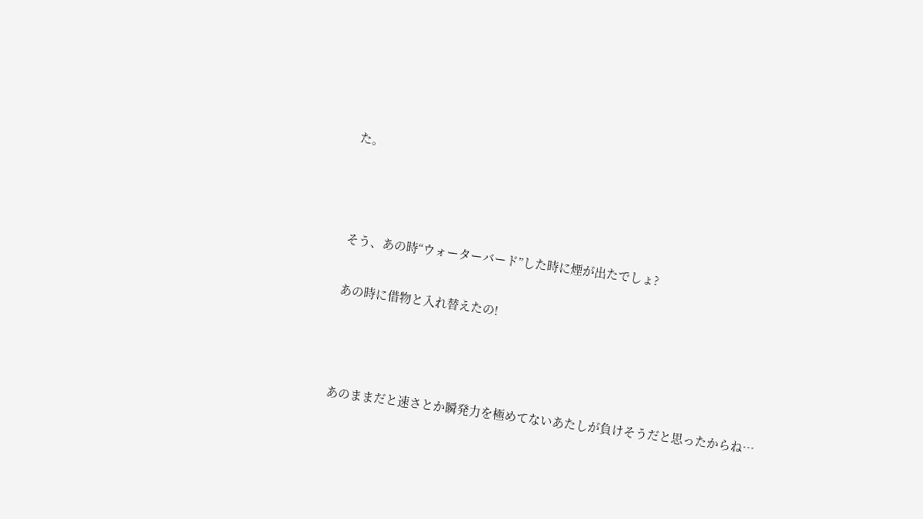た。



そう、あの時“ウォーターバード”した時に煙が出たでしょ?

あの時に借物と入れ替えたの!



あのままだと速さとか瞬発力を極めてないあたしが負けそうだと思ったからね…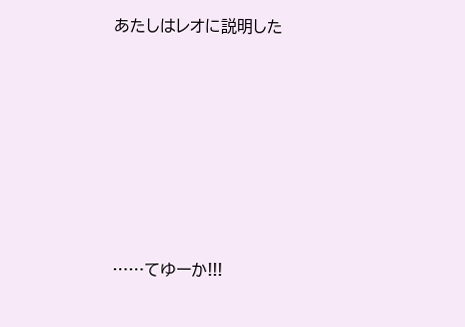あたしはレオに説明した









……てゆーか!!!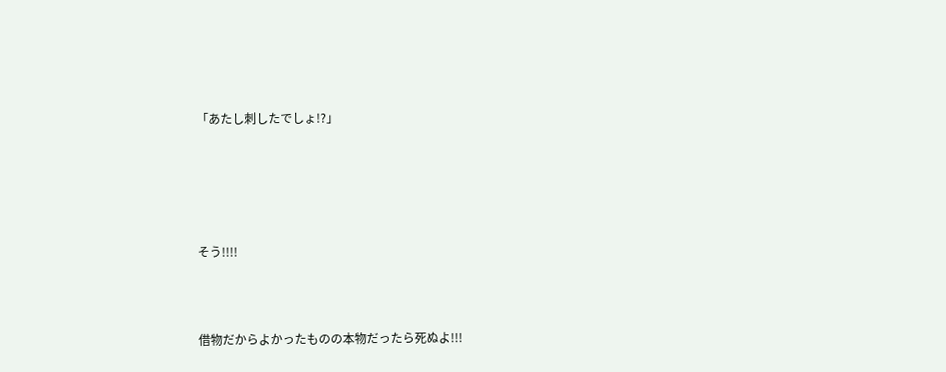「あたし刺したでしょ!?」





そう!!!!



借物だからよかったものの本物だったら死ぬよ!!!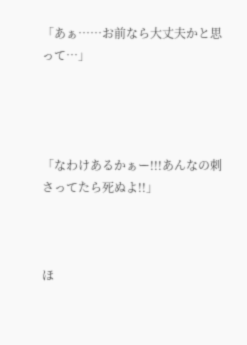「あぁ……お前なら大丈夫かと思って…」




「なわけあるかぁー!!!あんなの刺さってたら死ぬよ!!」



ほ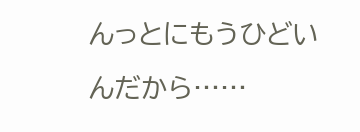んっとにもうひどいんだから……